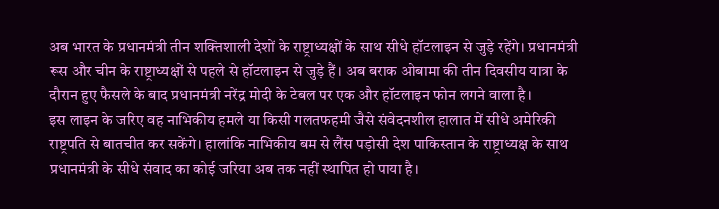अब भारत के प्रधानमंत्री तीन शक्तिशाली देशों के राष्ट्राध्यक्षों के साथ सीधे हॉटलाइन से जुड़े रहेंगे। प्रधानमंत्री रूस और चीन के राष्ट्राध्यक्षों से पहले से हॉटलाइन से जुड़े हैं। अब बराक ओबामा की तीन दिवसीय यात्रा के दौरान हुए फैसले के बाद प्रधानमंत्री नरेंद्र मोदी के टेबल पर एक और हॉटलाइन फोन लगने वाला है।
इस लाइन के जरिए वह नाभिकीय हमले या किसी गलतफहमी जैसे संवेदनशील हालात में सीधे अमेरिकी राष्ट्रपति से बातचीत कर सकेंगे। हालांकि नाभिकीय बम से लैंस पड़ोसी देश पाकिस्तान के राष्ट्राध्यक्ष के साथ प्रधानमंत्री के सीधे संवाद का कोई जरिया अब तक नहीं स्थापित हो पाया है।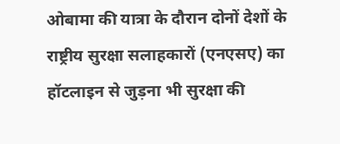ओबामा की यात्रा के दौरान दोनों देशों के राष्ट्रीय सुरक्षा सलाहकारों (एनएसए) का हॉटलाइन से जुड़ना भी सुरक्षा की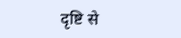दृष्टि से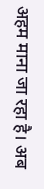अहम माना जा रहा है। अब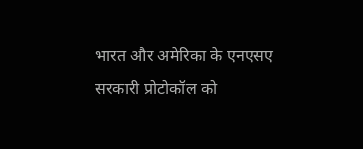भारत और अमेरिका के एनएसए सरकारी प्रोटोकॉल को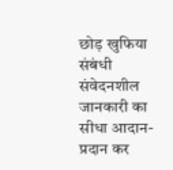छोड़ खुफिया संबंधी संवेदनशील जानकारी का सीधा आदान-प्रदान कर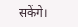सकेंगे।